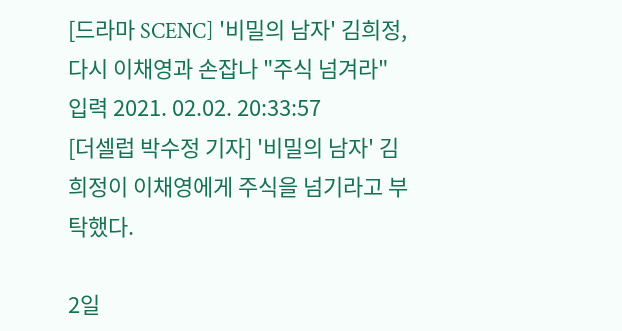[드라마 SCENC] '비밀의 남자' 김희정, 다시 이채영과 손잡나 "주식 넘겨라"
입력 2021. 02.02. 20:33:57
[더셀럽 박수정 기자] '비밀의 남자' 김희정이 이채영에게 주식을 넘기라고 부탁했다.

2일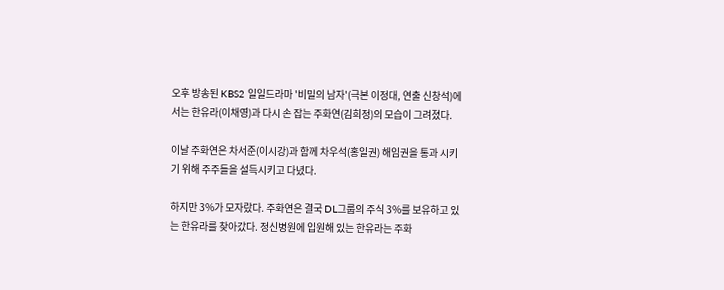오후 방송된 KBS2 일일드라마 '비밀의 남자'(극본 이정대, 연출 신창석)에서는 한유라(이채영)과 다시 손 잡는 주화연(김희정)의 모습이 그려졌다.

이날 주화연은 차서준(이시강)과 함께 차우석(홍일권) 해임권을 통과 시키기 위해 주주들을 설득시키고 다녔다.

하지만 3%가 모자랐다. 주화연은 결국 DL그룹의 주식 3%를 보유하고 있는 한유라를 찾아갔다. 정신병원에 입원해 있는 한유라는 주화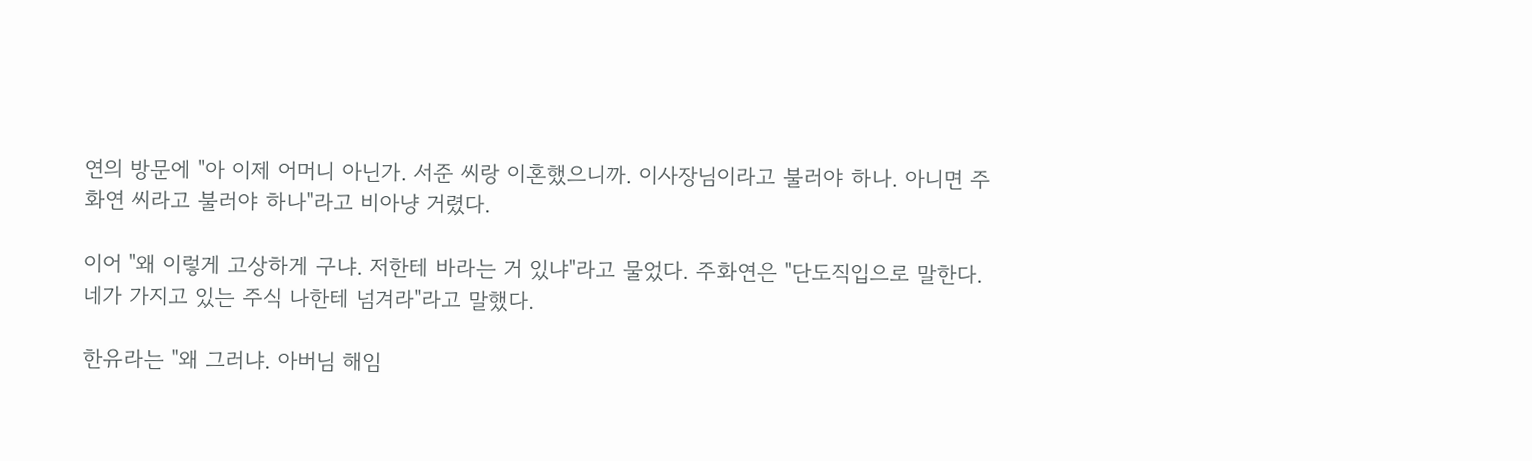연의 방문에 "아 이제 어머니 아닌가. 서준 씨랑 이혼했으니까. 이사장님이라고 불러야 하나. 아니면 주화연 씨라고 불러야 하나"라고 비아냥 거렸다.

이어 "왜 이렇게 고상하게 구냐. 저한테 바라는 거 있냐"라고 물었다. 주화연은 "단도직입으로 말한다. 네가 가지고 있는 주식 나한테 넘겨라"라고 말했다.

한유라는 "왜 그러냐. 아버님 해임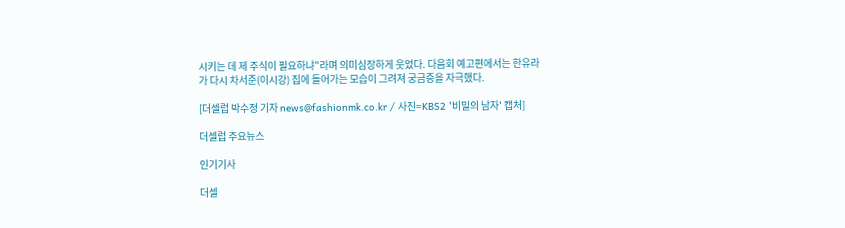시키는 데 제 주식이 필요하냐"라며 의미심장하게 웃었다. 다음회 예고편에서는 한유라가 다시 차서준(이시강) 집에 들어가는 모습이 그려져 궁금증을 자극했다.

[더셀럽 박수정 기자 news@fashionmk.co.kr / 사진=KBS2 '비밀의 남자' 캡처]

더셀럽 주요뉴스

인기기사

더셀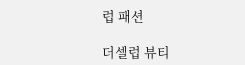럽 패션

더셀럽 뷰티